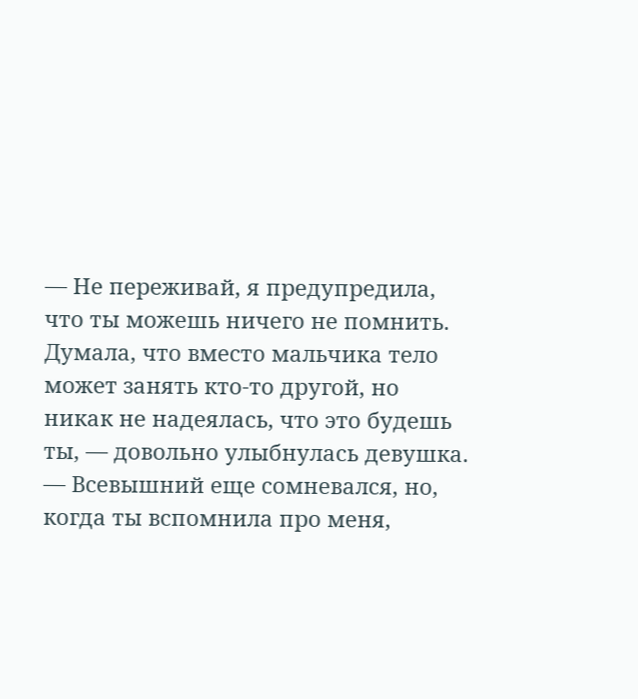— Не переживай, я предупредила, что ты можешь ничего не помнить. Думала, что вместо мальчика тело может занять кто-то другой, но никак не надеялась, что это будешь ты, — довольно улыбнулась девушка.
— Всевышний еще сомневался, но, когда ты вспомнила про меня,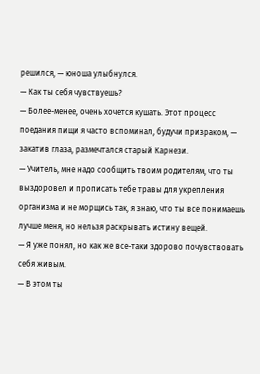решился, — юноша улыбнулся.
— Как ты себя чувствуешь?
— Более-менее, очень хочется кушать. Этот процесс поедания пищи я часто вспоминал, будучи призраком, — закатив глаза, размечтался старый Карнези.
— Учитель, мне надо сообщить твоим родителям, что ты выздоровел и прописать тебе травы для укрепления организма и не морщись так, я знаю, что ты все понимаешь лучше меня, но нельзя раскрывать истину вещей.
— Я уже понял, но как же все-таки здорово почувствовать себя живым.
— В этом ты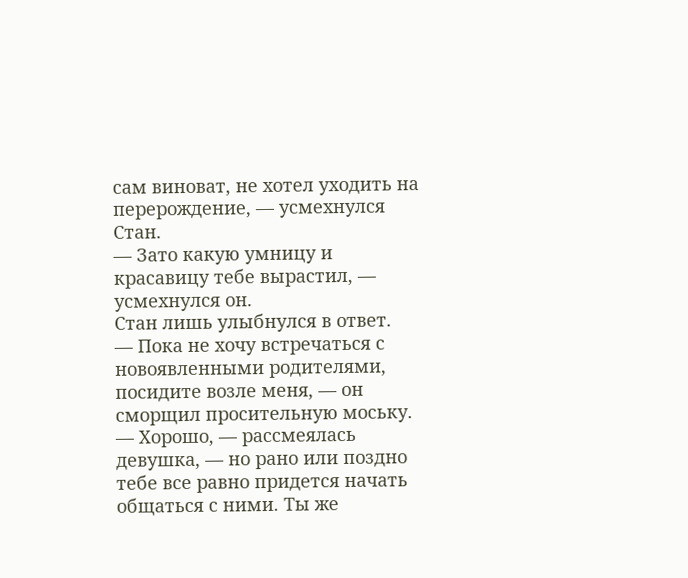сам виноват, не хотел уходить на перерождение, — усмехнулся Стан.
— Зато какую умницу и красавицу тебе вырастил, — усмехнулся он.
Стан лишь улыбнулся в ответ.
— Пока не хочу встречаться с новоявленными родителями, посидите возле меня, — он сморщил просительную моську.
— Хорошо, — рассмеялась девушка, — но рано или поздно тебе все равно придется начать общаться с ними. Ты же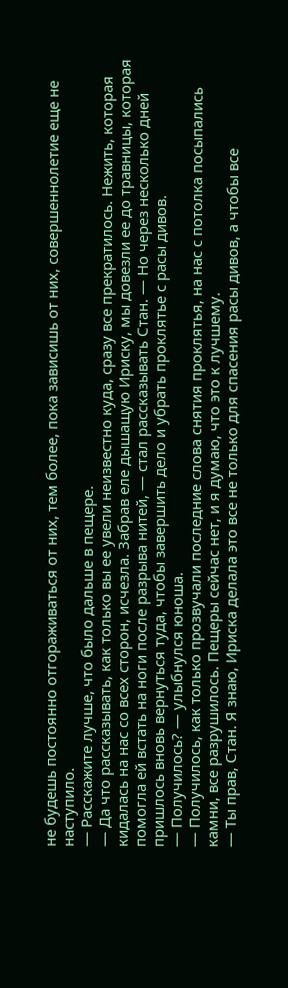не будешь постоянно отгораживаться от них, тем более, пока зависишь от них, совершеннолетие еще не наступило.
— Расскажите лучше, что было дальше в пещере.
— Да что рассказывать, как только вы ее увели неизвестно куда, сразу все прекратилось. Нежить, которая кидалась на нас со всех сторон, исчезла. Забрав еле дышащую Ириску, мы довезли ее до травницы, которая помогла ей встать на ноги после разрыва нитей, — стал рассказывать Стан. — Но через несколько дней пришлось вновь вернуться туда, чтобы завершить дело и убрать проклятье с расы дивов.
— Получилось? — улыбнулся юноша.
— Получилось, как только прозвучали последние слова снятия проклятья, на нас с потолка посыпались камни, все разрушилось. Пещеры сейчас нет, и я думаю, что это к лучшему.
— Ты прав, Стан. Я знаю, Ириска делала это все не только для спасения расы дивов, а чтобы все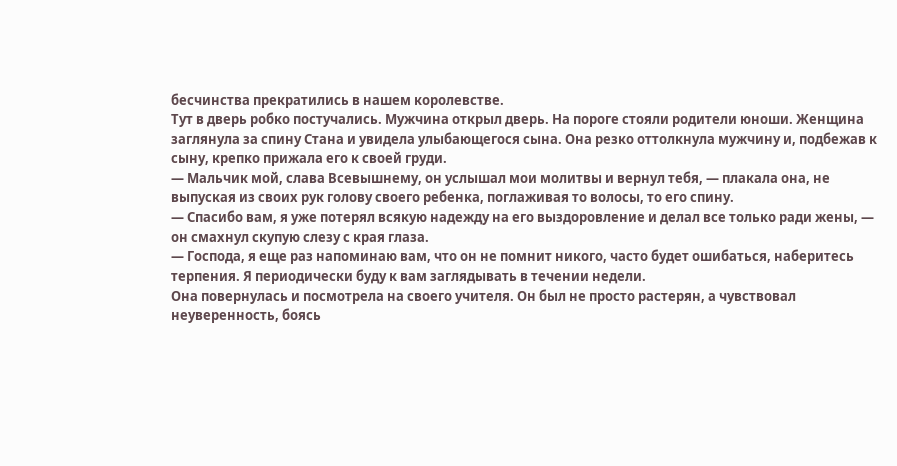бесчинства прекратились в нашем королевстве.
Тут в дверь робко постучались. Мужчина открыл дверь. На пороге стояли родители юноши. Женщина заглянула за спину Стана и увидела улыбающегося сына. Она резко оттолкнула мужчину и, подбежав к сыну, крепко прижала его к своей груди.
— Мальчик мой, слава Всевышнему, он услышал мои молитвы и вернул тебя, — плакала она, не выпуская из своих рук голову своего ребенка, поглаживая то волосы, то его спину.
— Спасибо вам, я уже потерял всякую надежду на его выздоровление и делал все только ради жены, — он смахнул скупую слезу с края глаза.
— Господа, я еще раз напоминаю вам, что он не помнит никого, часто будет ошибаться, наберитесь терпения. Я периодически буду к вам заглядывать в течении недели.
Она повернулась и посмотрела на своего учителя. Он был не просто растерян, а чувствовал неуверенность, боясь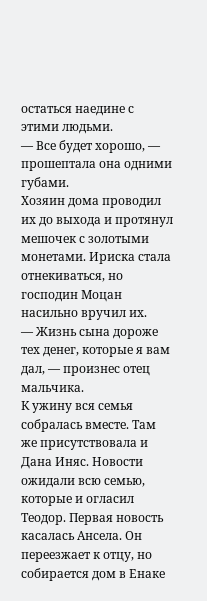остаться наедине с этими людьми.
— Все будет хорошо, — прошептала она одними губами.
Хозяин дома проводил их до выхода и протянул мешочек с золотыми монетами. Ириска стала отнекиваться, но господин Моцан насильно вручил их.
— Жизнь сына дороже тех денег, которые я вам дал, — произнес отец мальчика.
К ужину вся семья собралась вместе. Там же присутствовала и Дана Иняс. Новости ожидали всю семью, которые и огласил Теодор. Первая новость касалась Ансела. Он переезжает к отцу, но собирается дом в Енаке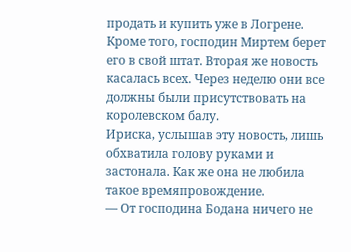продать и купить уже в Логрене. Кроме того, господин Миртем берет его в свой штат. Вторая же новость касалась всех. Через неделю они все должны были присутствовать на королевском балу.
Ириска, услышав эту новость, лишь обхватила голову руками и застонала. Как же она не любила такое времяпровождение.
— От господина Бодана ничего не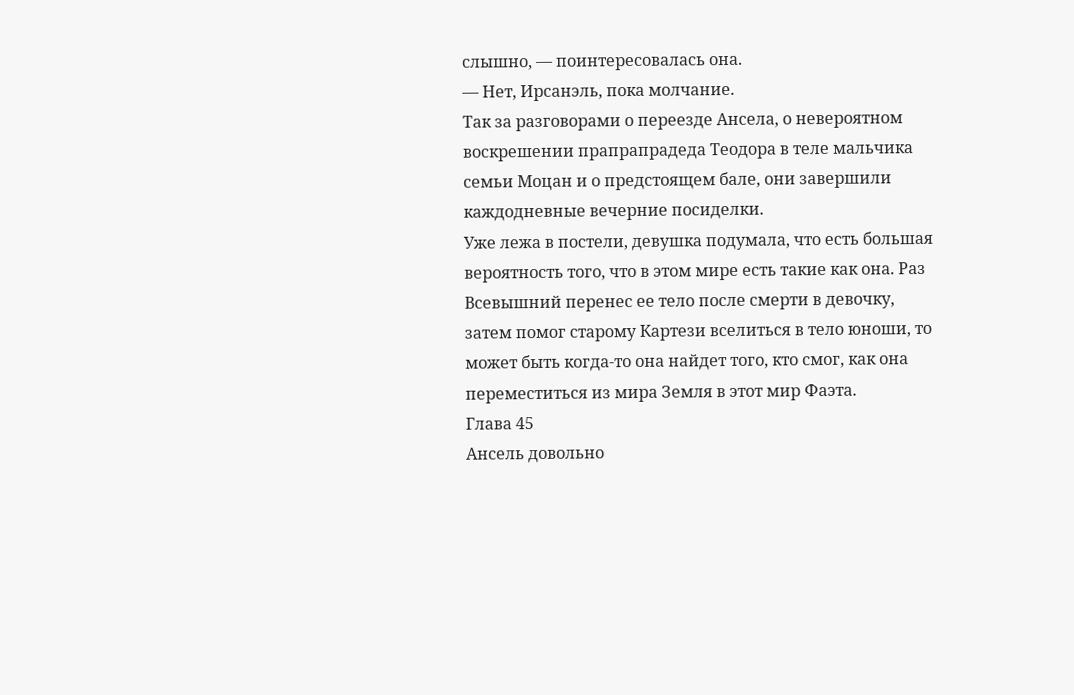слышно, — поинтересовалась она.
— Нет, Ирсанэль, пока молчание.
Так за разговорами о переезде Ансела, о невероятном воскрешении прапрапрадеда Теодора в теле мальчика семьи Моцан и о предстоящем бале, они завершили каждодневные вечерние посиделки.
Уже лежа в постели, девушка подумала, что есть большая вероятность того, что в этом мире есть такие как она. Раз Всевышний перенес ее тело после смерти в девочку, затем помог старому Картези вселиться в тело юноши, то может быть когда-то она найдет того, кто смог, как она переместиться из мира Земля в этот мир Фаэта.
Глава 45
Ансель довольно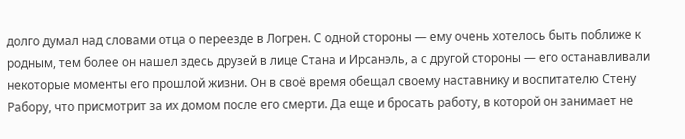долго думал над словами отца о переезде в Логрен. С одной стороны — ему очень хотелось быть поближе к родным, тем более он нашел здесь друзей в лице Стана и Ирсанэль, а с другой стороны — его останавливали некоторые моменты его прошлой жизни. Он в своё время обещал своему наставнику и воспитателю Стену Рабору, что присмотрит за их домом после его смерти. Да еще и бросать работу, в которой он занимает не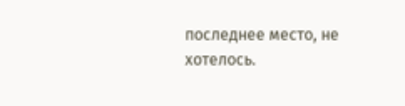последнее место, не хотелось.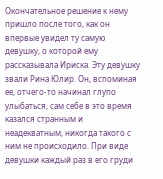Окончательное решение к нему пришло после того, как он впервые увидел ту самую девушку, о которой ему рассказывала Ириска. Эту девушку звали Рина Юлир. Он, вспоминая ее, отчего-то начинал глупо улыбаться, сам себе в это время казался странным и неадекватным, никогда такого с ним не происходило. При виде девушки каждый раз в его груди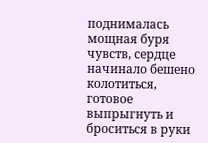поднималась мощная буря чувств, сердце начинало бешено колотиться, готовое выпрыгнуть и броситься в руки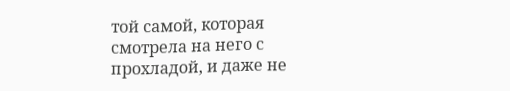той самой, которая смотрела на него с прохладой, и даже не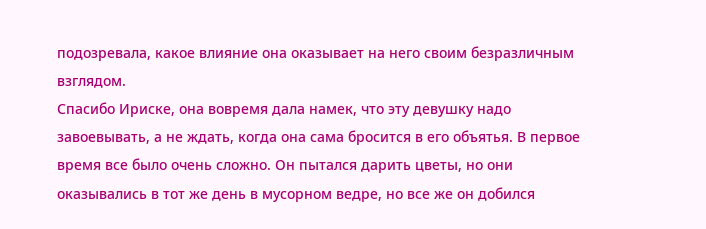подозревала, какое влияние она оказывает на него своим безразличным взглядом.
Спасибо Ириске, она вовремя дала намек, что эту девушку надо завоевывать, а не ждать, когда она сама бросится в его объятья. В первое время все было очень сложно. Он пытался дарить цветы, но они оказывались в тот же день в мусорном ведре, но все же он добился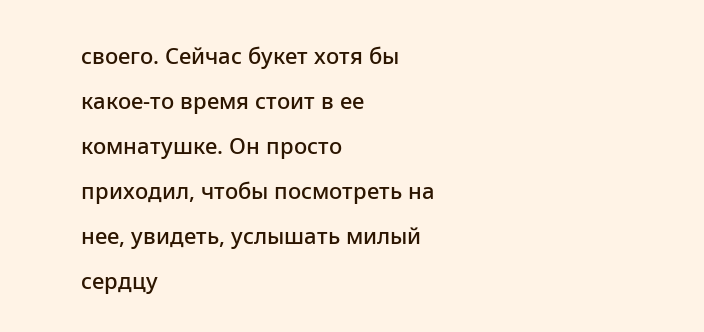своего. Сейчас букет хотя бы какое-то время стоит в ее комнатушке. Он просто приходил, чтобы посмотреть на нее, увидеть, услышать милый сердцу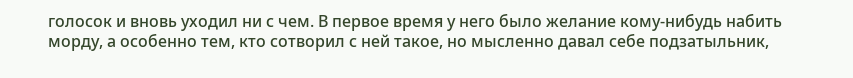голосок и вновь уходил ни с чем. В первое время у него было желание кому-нибудь набить морду, а особенно тем, кто сотворил с ней такое, но мысленно давал себе подзатыльник,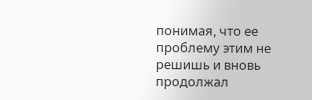понимая, что ее проблему этим не решишь и вновь продолжал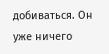добиваться. Он уже ничего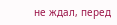не ждал, перед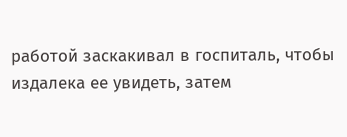работой заскакивал в госпиталь, чтобы издалека ее увидеть, затем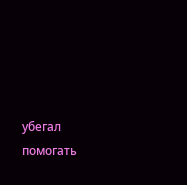убегал помогать